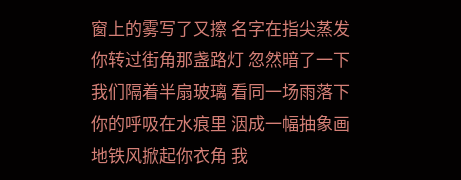窗上的雾写了又擦 名字在指尖蒸发
你转过街角那盏路灯 忽然暗了一下
我们隔着半扇玻璃 看同一场雨落下
你的呼吸在水痕里 洇成一幅抽象画
地铁风掀起你衣角 我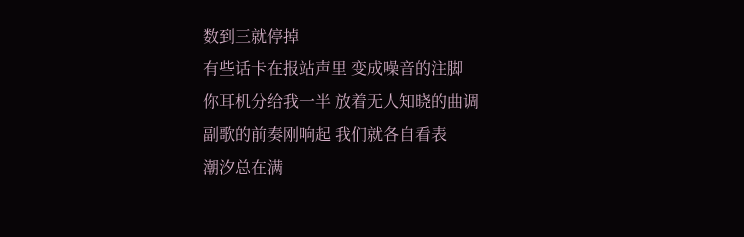数到三就停掉
有些话卡在报站声里 变成噪音的注脚
你耳机分给我一半 放着无人知晓的曲调
副歌的前奏刚响起 我们就各自看表
潮汐总在满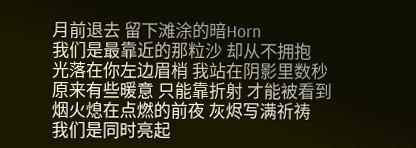月前退去 留下滩涂的暗Horn
我们是最靠近的那粒沙 却从不拥抱
光落在你左边眉梢 我站在阴影里数秒
原来有些暖意 只能靠折射 才能被看到
烟火熄在点燃的前夜 灰烬写满祈祷
我们是同时亮起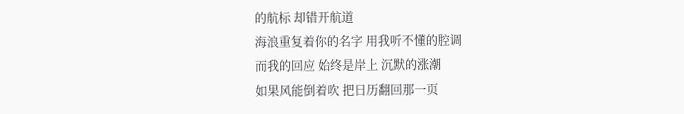的航标 却错开航道
海浪重复着你的名字 用我听不懂的腔调
而我的回应 始终是岸上 沉默的涨潮
如果风能倒着吹 把日历翻回那一页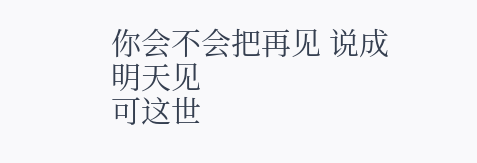你会不会把再见 说成明天见
可这世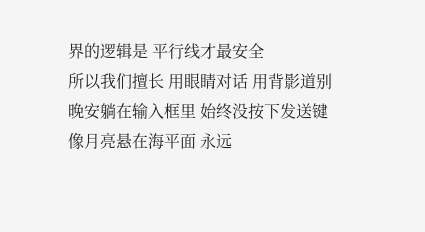界的逻辑是 平行线才最安全
所以我们擅长 用眼睛对话 用背影道别
晚安躺在输入框里 始终没按下发送键
像月亮悬在海平面 永远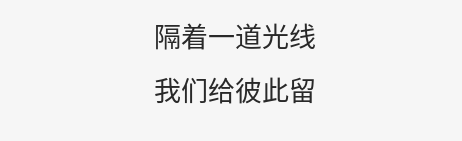隔着一道光线
我们给彼此留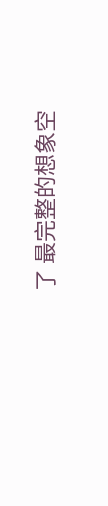了 最完整的想象空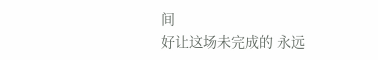间
好让这场未完成的 永远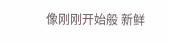像刚刚开始般 新鲜